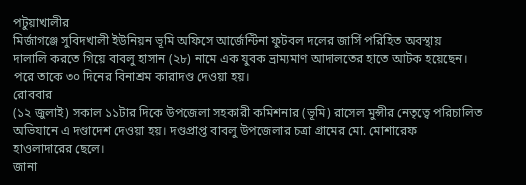পটুয়াখালীর
মির্জাগঞ্জে সুবিদখালী ইউনিয়ন ভূমি অফিসে আর্জেন্টিনা ফুটবল দলের জার্সি পরিহিত অবস্থায়
দালালি করতে গিয়ে বাবলু হাসান (২৮) নামে এক যুবক ভ্রাম্যমাণ আদালতের হাতে আটক হয়েছেন।
পরে তাকে ৩০ দিনের বিনাশ্রম কারাদণ্ড দেওয়া হয়।
রোববার
(১২ জুলাই) সকাল ১১টার দিকে উপজেলা সহকারী কমিশনার (ভূমি) রাসেল মুন্সীর নেতৃত্বে পরিচালিত
অভিযানে এ দণ্ডাদেশ দেওয়া হয়। দণ্ডপ্রাপ্ত বাবলু উপজেলার চত্রা গ্রামের মো. মোশারেফ
হাওলাদারের ছেলে।
জানা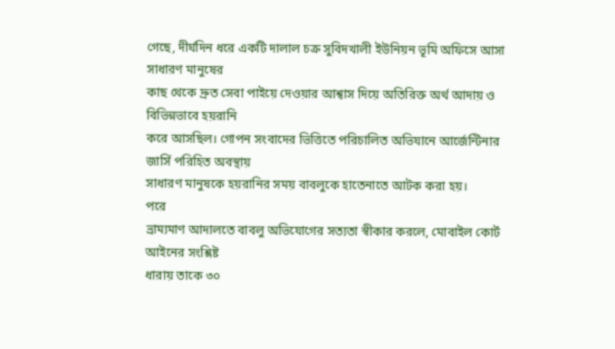গেছে, দীর্ঘদিন ধরে একটি দালাল চক্র সুবিদখালী ইউনিয়ন ভূমি অফিসে আসা সাধারণ মানুষের
কাছ থেকে দ্রুত সেবা পাইয়ে দেওয়ার আশ্বাস দিয়ে অতিরিক্ত অর্থ আদায় ও বিভিন্নভাবে হয়রানি
করে আসছিল। গোপন সংবাদের ভিত্তিতে পরিচালিত অভিযানে আর্জেন্টিনার জার্সি পরিহিত অবস্থায়
সাধারণ মানুষকে হয়রানির সময় বাবলুকে হাতেনাতে আটক করা হয়।
পরে
ভ্রাম্যমাণ আদালতে বাবলু অভিযোগের সত্যতা স্বীকার করলে, মোবাইল কোর্ট আইনের সংশ্লিষ্ট
ধারায় তাকে ৩০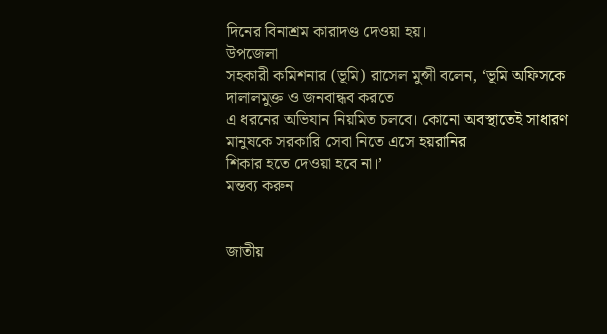দিনের বিনাশ্রম কারাদণ্ড দেওয়া হয়।
উপজেলা
সহকারী কমিশনার (ভূমি) রাসেল মুন্সী বলেন, ‘ভূমি অফিসকে দালালমুক্ত ও জনবান্ধব করতে
এ ধরনের অভিযান নিয়মিত চলবে। কোনো অবস্থাতেই সাধারণ মানুষকে সরকারি সেবা নিতে এসে হয়রানির
শিকার হতে দেওয়া হবে না।’
মন্তব্য করুন


জাতীয়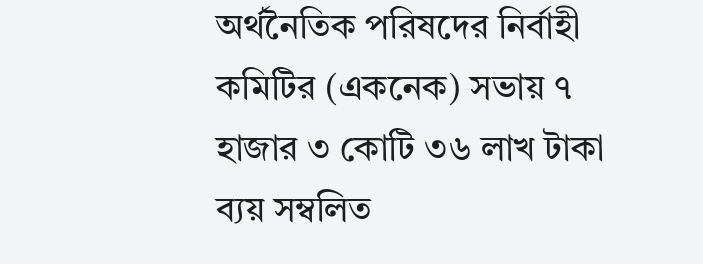অর্থনৈতিক পরিষদের নির্বাহী কমিটির (একনেক) সভায় ৭ হাজার ৩ কোটি ৩৬ লাখ টাকা ব্যয় সম্বলিত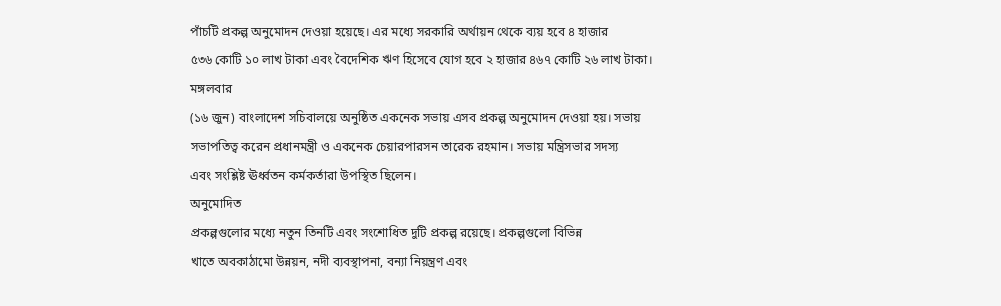পাঁচটি প্রকল্প অনুমোদন দেওয়া হয়েছে। এর মধ্যে সরকারি অর্থায়ন থেকে ব্যয় হবে ৪ হাজার
৫৩৬ কোটি ১০ লাখ টাকা এবং বৈদেশিক ঋণ হিসেবে যোগ হবে ২ হাজার ৪৬৭ কোটি ২৬ লাখ টাকা।
মঙ্গলবার
(১৬ জুন) বাংলাদেশ সচিবালয়ে অনুষ্ঠিত একনেক সভায় এসব প্রকল্প অনুমোদন দেওয়া হয়। সভায়
সভাপতিত্ব করেন প্রধানমন্ত্রী ও একনেক চেয়ারপারসন তারেক রহমান। সভায় মন্ত্রিসভার সদস্য
এবং সংশ্লিষ্ট ঊর্ধ্বতন কর্মকর্তারা উপস্থিত ছিলেন।
অনুমোদিত
প্রকল্পগুলোর মধ্যে নতুন তিনটি এবং সংশোধিত দুটি প্রকল্প রয়েছে। প্রকল্পগুলো বিভিন্ন
খাতে অবকাঠামো উন্নয়ন, নদী ব্যবস্থাপনা, বন্যা নিয়ন্ত্রণ এবং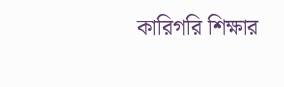কারিগরি শিক্ষার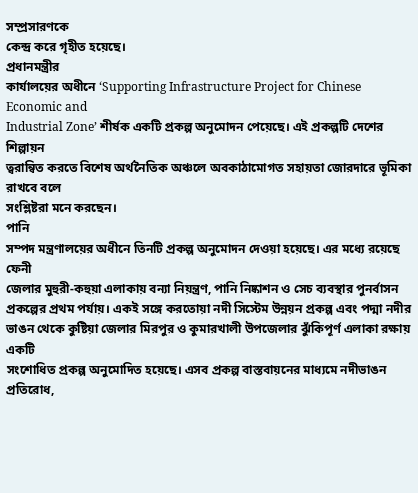সম্প্রসারণকে
কেন্দ্র করে গৃহীত হয়েছে।
প্রধানমন্ত্রীর
কার্যালয়ের অধীনে ‘Supporting Infrastructure Project for Chinese Economic and
Industrial Zone’ শীর্ষক একটি প্রকল্প অনুমোদন পেয়েছে। এই প্রকল্পটি দেশের শিল্পায়ন
ত্বরান্বিত করতে বিশেষ অর্থনৈতিক অঞ্চলে অবকাঠামোগত সহায়তা জোরদারে ভূমিকা রাখবে বলে
সংশ্লিষ্টরা মনে করছেন।
পানি
সম্পদ মন্ত্রণালয়ের অধীনে তিনটি প্রকল্প অনুমোদন দেওয়া হয়েছে। এর মধ্যে রয়েছে ফেনী
জেলার মুহুরী-কহুয়া এলাকায় বন্যা নিয়ন্ত্রণ, পানি নিষ্কাশন ও সেচ ব্যবস্থার পুনর্বাসন
প্রকল্পের প্রথম পর্যায়। একই সঙ্গে করতোয়া নদী সিস্টেম উন্নয়ন প্রকল্প এবং পদ্মা নদীর
ভাঙন থেকে কুষ্টিয়া জেলার মিরপুর ও কুমারখালী উপজেলার ঝুঁকিপূর্ণ এলাকা রক্ষায় একটি
সংশোধিত প্রকল্প অনুমোদিত হয়েছে। এসব প্রকল্প বাস্তবায়নের মাধ্যমে নদীভাঙন প্রতিরোধ,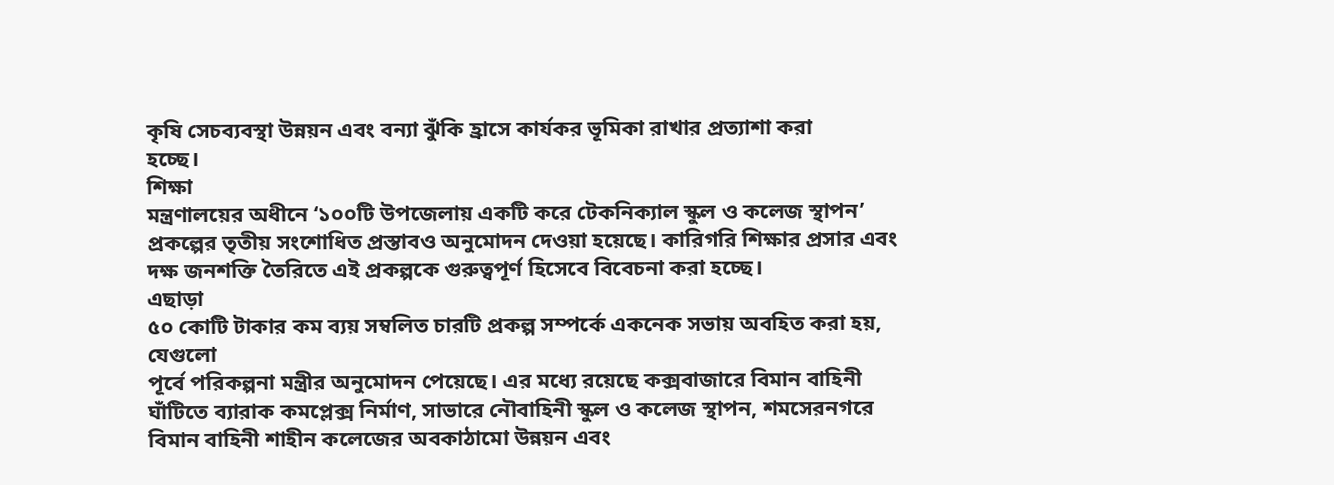কৃষি সেচব্যবস্থা উন্নয়ন এবং বন্যা ঝুঁকি হ্রাসে কার্যকর ভূমিকা রাখার প্রত্যাশা করা
হচ্ছে।
শিক্ষা
মন্ত্রণালয়ের অধীনে ‘১০০টি উপজেলায় একটি করে টেকনিক্যাল স্কুল ও কলেজ স্থাপন’
প্রকল্পের তৃতীয় সংশোধিত প্রস্তাবও অনুমোদন দেওয়া হয়েছে। কারিগরি শিক্ষার প্রসার এবং
দক্ষ জনশক্তি তৈরিতে এই প্রকল্পকে গুরুত্বপূর্ণ হিসেবে বিবেচনা করা হচ্ছে।
এছাড়া
৫০ কোটি টাকার কম ব্যয় সম্বলিত চারটি প্রকল্প সম্পর্কে একনেক সভায় অবহিত করা হয়, যেগুলো
পূর্বে পরিকল্পনা মন্ত্রীর অনুমোদন পেয়েছে। এর মধ্যে রয়েছে কক্সবাজারে বিমান বাহিনী
ঘাঁটিতে ব্যারাক কমপ্লেক্স নির্মাণ, সাভারে নৌবাহিনী স্কুল ও কলেজ স্থাপন, শমসেরনগরে
বিমান বাহিনী শাহীন কলেজের অবকাঠামো উন্নয়ন এবং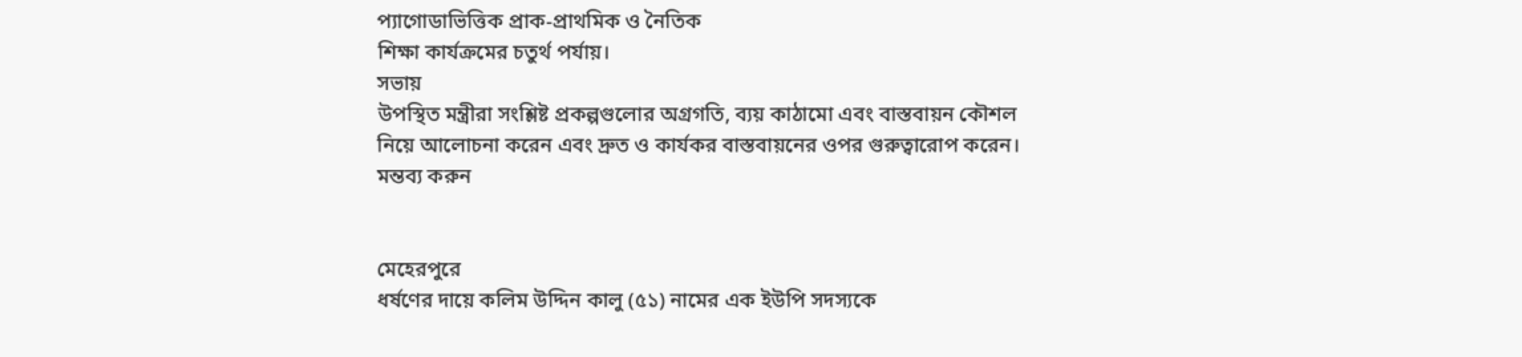প্যাগোডাভিত্তিক প্রাক-প্রাথমিক ও নৈতিক
শিক্ষা কার্যক্রমের চতুর্থ পর্যায়।
সভায়
উপস্থিত মন্ত্রীরা সংশ্লিষ্ট প্রকল্পগুলোর অগ্রগতি, ব্যয় কাঠামো এবং বাস্তবায়ন কৌশল
নিয়ে আলোচনা করেন এবং দ্রুত ও কার্যকর বাস্তবায়নের ওপর গুরুত্বারোপ করেন।
মন্তব্য করুন


মেহেরপুরে
ধর্ষণের দায়ে কলিম উদ্দিন কালু (৫১) নামের এক ইউপি সদস্যকে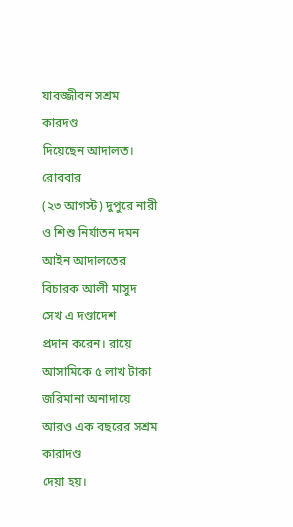যাবজ্জীবন সশ্রম কারদণ্ড
দিয়েছেন আদালত।
রোববার
(২৩ আগস্ট) দুপুরে নারী ও শিশু নির্যাতন দমন আইন আদালতের বিচারক আলী মাসুদ সেখ এ দণ্ডাদেশ
প্রদান করেন। রায়ে আসামিকে ৫ লাখ টাকা জরিমানা অনাদায়ে আরও এক বছরের সশ্রম কারাদণ্ড
দেয়া হয়।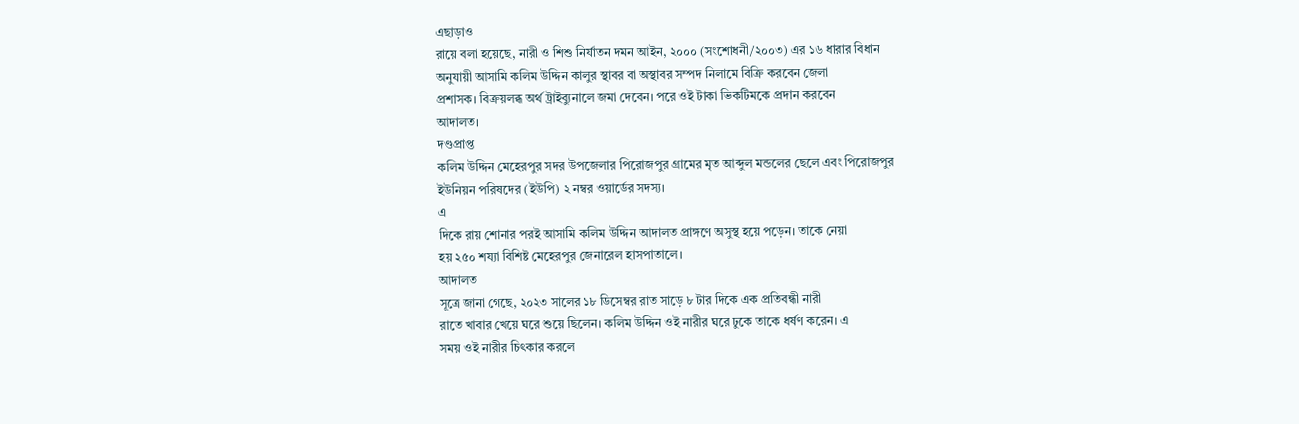এছাড়াও
রায়ে বলা হয়েছে, নারী ও শিশু নির্যাতন দমন আইন, ২০০০ (সংশোধনী/২০০৩) এর ১৬ ধারার বিধান
অনুযায়ী আসামি কলিম উদ্দিন কালুর স্থাবর বা অস্থাবর সম্পদ নিলামে বিক্রি করবেন জেলা
প্রশাসক। বিক্রয়লব্ধ অর্থ ট্রাইব্যুনালে জমা দেবেন। পরে ওই টাকা ভিকটিমকে প্রদান করবেন
আদালত।
দণ্ডপ্রাপ্ত
কলিম উদ্দিন মেহেরপুর সদর উপজেলার পিরোজপুর গ্রামের মৃত আব্দুল মন্ডলের ছেলে এবং পিরোজপুর
ইউনিয়ন পরিষদের (ইউপি) ২ নম্বর ওয়ার্ডের সদস্য।
এ
দিকে রায় শোনার পরই আসামি কলিম উদ্দিন আদালত প্রাঙ্গণে অসুস্থ হয়ে পড়েন। তাকে নেয়া
হয় ২৫০ শয্যা বিশিষ্ট মেহেরপুর জেনারেল হাসপাতালে।
আদালত
সূত্রে জানা গেছে, ২০২৩ সালের ১৮ ডিসেম্বর রাত সাড়ে ৮ টার দিকে এক প্রতিবন্ধী নারী
রাতে খাবার খেয়ে ঘরে শুয়ে ছিলেন। কলিম উদ্দিন ওই নারীর ঘরে ঢুকে তাকে ধর্ষণ করেন। এ
সময় ওই নারীর চিৎকার করলে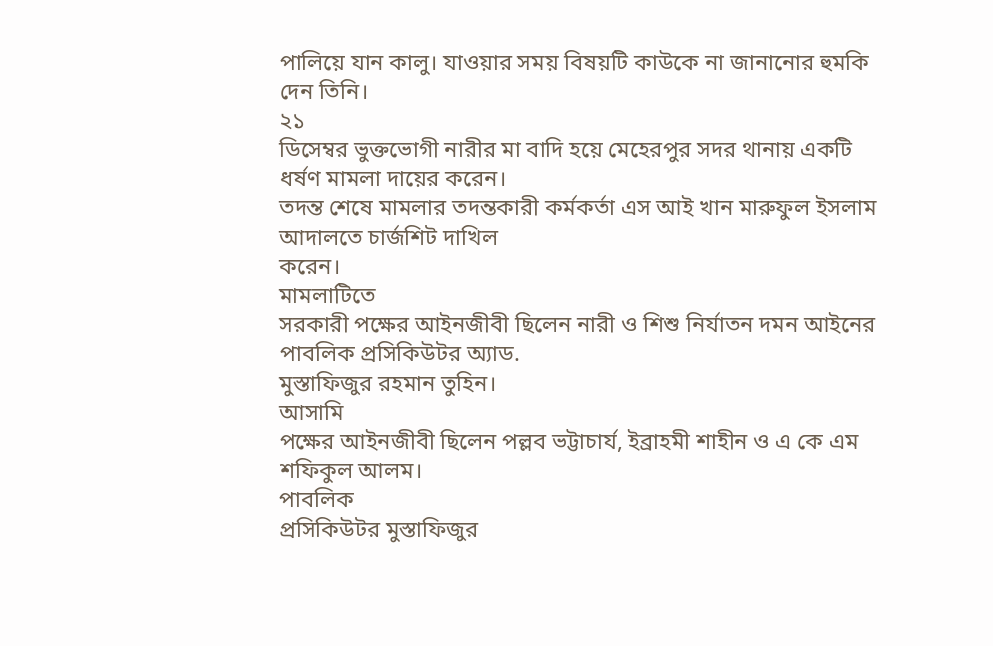পালিয়ে যান কালু। যাওয়ার সময় বিষয়টি কাউকে না জানানোর হুমকি
দেন তিনি।
২১
ডিসেম্বর ভুক্তভোগী নারীর মা বাদি হয়ে মেহেরপুর সদর থানায় একটি ধর্ষণ মামলা দায়ের করেন।
তদন্ত শেষে মামলার তদন্তকারী কর্মকর্তা এস আই খান মারুফুল ইসলাম আদালতে চার্জশিট দাখিল
করেন।
মামলাটিতে
সরকারী পক্ষের আইনজীবী ছিলেন নারী ও শিশু নির্যাতন দমন আইনের পাবলিক প্রসিকিউটর অ্যাড.
মুস্তাফিজুর রহমান তুহিন।
আসামি
পক্ষের আইনজীবী ছিলেন পল্লব ভট্টাচার্য, ইব্রাহমী শাহীন ও এ কে এম শফিকুল আলম।
পাবলিক
প্রসিকিউটর মুস্তাফিজুর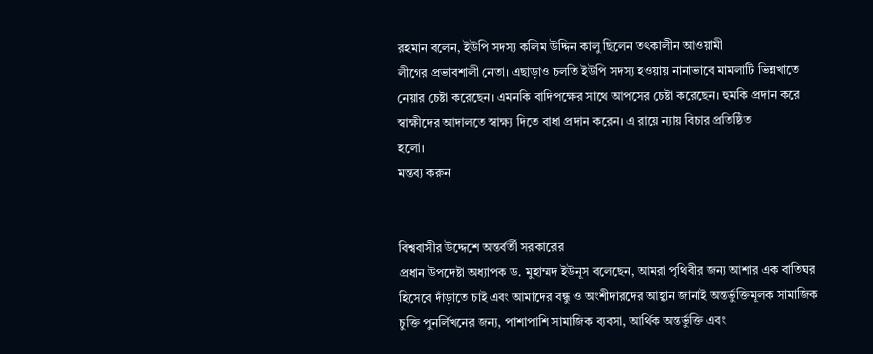রহমান বলেন, ইউপি সদস্য কলিম উদ্দিন কালু ছিলেন তৎকালীন আওয়ামী
লীগের প্রভাবশালী নেতা। এছাড়াও চলতি ইউপি সদস্য হওয়ায় নানাভাবে মামলাটি ভিন্নখাতে
নেয়ার চেষ্টা করেছেন। এমনকি বাদিপক্ষের সাথে আপসের চেষ্টা করেছেন। হুমকি প্রদান করে
স্বাক্ষীদের আদালতে স্বাক্ষ্য দিতে বাধা প্রদান করেন। এ রায়ে ন্যায় বিচার প্রতিষ্ঠিত
হলো।
মন্তব্য করুন


বিশ্ববাসীর উদ্দেশে অন্তর্বর্তী সরকারের
প্রধান উপদেষ্টা অধ্যাপক ড. মুহাম্মদ ইউনূস বলেছেন, আমরা পৃথিবীর জন্য আশার এক বাতিঘর
হিসেবে দাঁড়াতে চাই এবং আমাদের বন্ধু ও অংশীদারদের আহ্বান জানাই অন্তর্ভুক্তিমূলক সামাজিক
চুক্তি পুনর্লিখনের জন্য, পাশাপাশি সামাজিক ব্যবসা, আর্থিক অন্তর্ভুক্তি এবং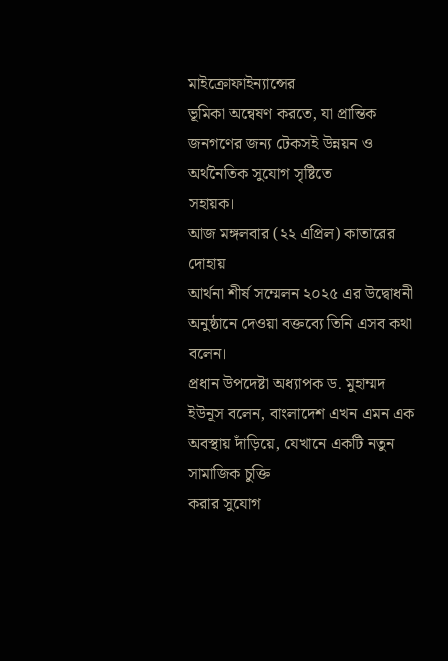মাইক্রোফাইন্যান্সের
ভূমিকা অন্বেষণ করতে, যা প্রান্তিক জনগণের জন্য টেকসই উন্নয়ন ও অর্থনৈতিক সুযোগ সৃষ্টিতে
সহায়ক।
আজ মঙ্গলবার (২২ এপ্রিল) কাতারের দোহায়
আর্থনা শীর্ষ সম্মেলন ২০২৫ এর উদ্বোধনী অনুষ্ঠানে দেওয়া বক্তব্যে তিনি এসব কথা বলেন।
প্রধান উপদেষ্টা অধ্যাপক ড. মুহাম্মদ
ইউনূস বলেন, বাংলাদেশ এখন এমন এক অবস্থায় দাঁড়িয়ে, যেখানে একটি নতুন সামাজিক চুক্তি
করার সুযোগ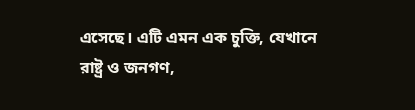এসেছে। এটি এমন এক চুক্তি, যেখানে রাষ্ট্র ও জনগণ,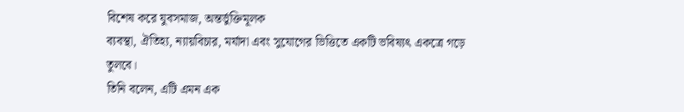বিশেষ করে যুবসমাজ, অন্তর্ভুক্তিমূলক
ব্যবস্থা, ঐতিহ্য, ন্যায়বিচার, মর্যাদা এবং সুযোগের ভিত্তিতে একটি ভবিষ্যৎ একত্রে গড়ে
তুলবে।
তিনি বলেন, এটি এমন এক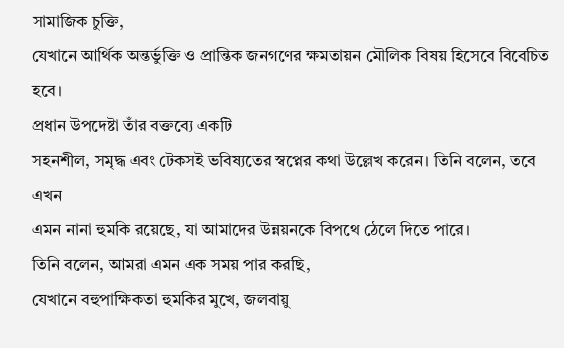সামাজিক চুক্তি,
যেখানে আর্থিক অন্তর্ভুক্তি ও প্রান্তিক জনগণের ক্ষমতায়ন মৌলিক বিষয় হিসেবে বিবেচিত
হবে।
প্রধান উপদেষ্টা তাঁর বক্তব্যে একটি
সহনশীল, সমৃদ্ধ এবং টেকসই ভবিষ্যতের স্বপ্নের কথা উল্লেখ করেন। তিনি বলেন, তবে এখন
এমন নানা হুমকি রয়েছে, যা আমাদের উন্নয়নকে বিপথে ঠেলে দিতে পারে।
তিনি বলেন, আমরা এমন এক সময় পার করছি,
যেখানে বহুপাক্ষিকতা হুমকির মুখে, জলবায়ু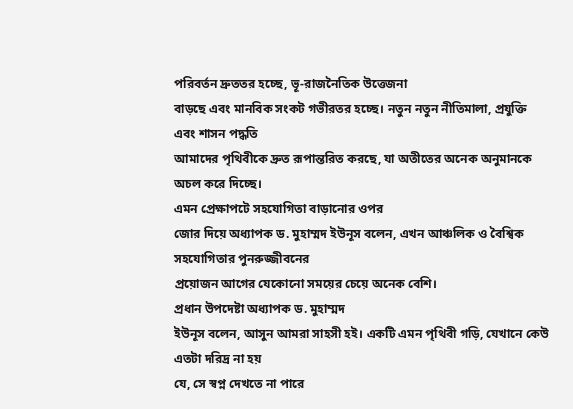পরিবর্তন দ্রুততর হচ্ছে, ভূ-রাজনৈতিক উত্তেজনা
বাড়ছে এবং মানবিক সংকট গভীরতর হচ্ছে। নতুন নতুন নীতিমালা, প্রযুক্তি এবং শাসন পদ্ধতি
আমাদের পৃথিবীকে দ্রুত রূপান্তরিত করছে, যা অতীতের অনেক অনুমানকে অচল করে দিচ্ছে।
এমন প্রেক্ষাপটে সহযোগিতা বাড়ানোর ওপর
জোর দিয়ে অধ্যাপক ড. মুহাম্মদ ইউনূস বলেন, এখন আঞ্চলিক ও বৈশ্বিক সহযোগিতার পুনরুজ্জীবনের
প্রয়োজন আগের যেকোনো সময়ের চেয়ে অনেক বেশি।
প্রধান উপদেষ্টা অধ্যাপক ড. মুহাম্মদ
ইউনূস বলেন, আসুন আমরা সাহসী হই। একটি এমন পৃথিবী গড়ি, যেখানে কেউ এতটা দরিদ্র না হয়
যে, সে স্বপ্ন দেখতে না পারে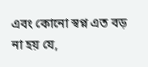এবং কোনো স্বপ্ন এত বড় না হয় যে,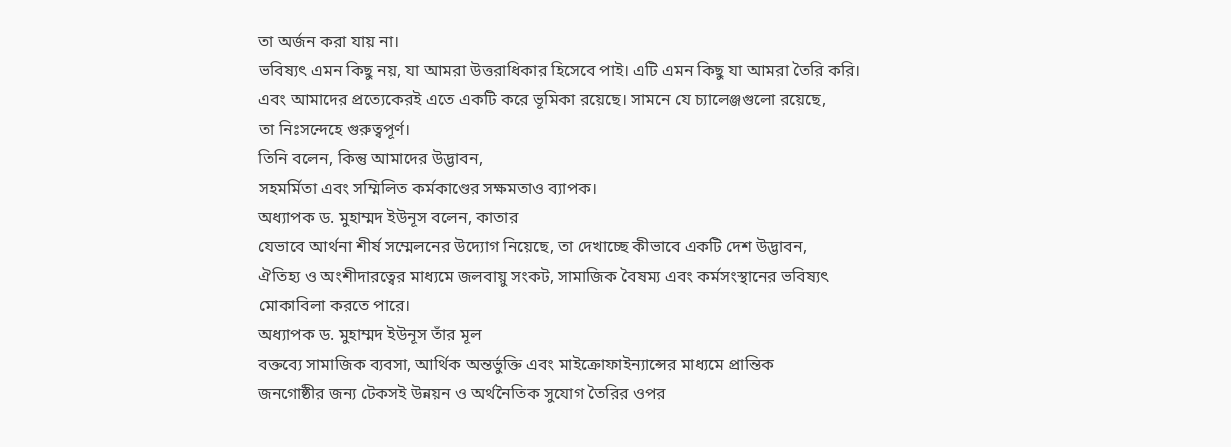তা অর্জন করা যায় না।
ভবিষ্যৎ এমন কিছু নয়, যা আমরা উত্তরাধিকার হিসেবে পাই। এটি এমন কিছু যা আমরা তৈরি করি।
এবং আমাদের প্রত্যেকেরই এতে একটি করে ভূমিকা রয়েছে। সামনে যে চ্যালেঞ্জগুলো রয়েছে,
তা নিঃসন্দেহে গুরুত্বপূর্ণ।
তিনি বলেন, কিন্তু আমাদের উদ্ভাবন,
সহমর্মিতা এবং সম্মিলিত কর্মকাণ্ডের সক্ষমতাও ব্যাপক।
অধ্যাপক ড. মুহাম্মদ ইউনূস বলেন, কাতার
যেভাবে আর্থনা শীর্ষ সম্মেলনের উদ্যোগ নিয়েছে, তা দেখাচ্ছে কীভাবে একটি দেশ উদ্ভাবন,
ঐতিহ্য ও অংশীদারত্বের মাধ্যমে জলবায়ু সংকট, সামাজিক বৈষম্য এবং কর্মসংস্থানের ভবিষ্যৎ
মোকাবিলা করতে পারে।
অধ্যাপক ড. মুহাম্মদ ইউনূস তাঁর মূল
বক্তব্যে সামাজিক ব্যবসা, আর্থিক অন্তর্ভুক্তি এবং মাইক্রোফাইন্যান্সের মাধ্যমে প্রান্তিক
জনগোষ্ঠীর জন্য টেকসই উন্নয়ন ও অর্থনৈতিক সুযোগ তৈরির ওপর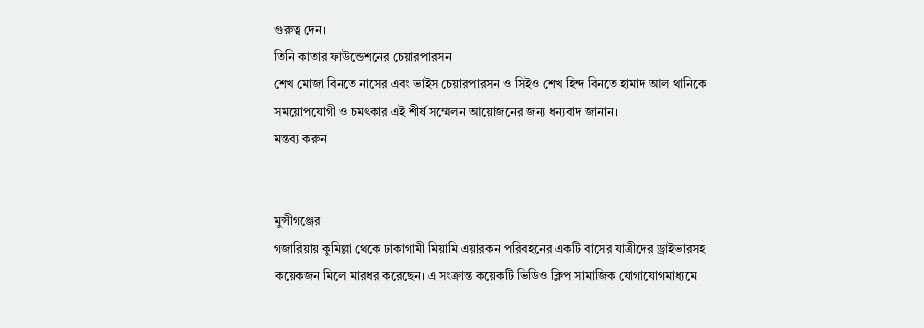গুরুত্ব দেন।
তিনি কাতার ফাউন্ডেশনের চেয়ারপারসন
শেখ মোজা বিনতে নাসের এবং ভাইস চেয়ারপারসন ও সিইও শেখ হিন্দ বিনতে হামাদ আল থানিকে
সময়োপযোগী ও চমৎকার এই শীর্ষ সম্মেলন আয়োজনের জন্য ধন্যবাদ জানান।
মন্তব্য করুন


মুন্সীগঞ্জের
গজারিয়ায় কুমিল্লা থেকে ঢাকাগামী মিয়ামি এয়ারকন পরিবহনের একটি বাসের যাত্রীদের ড্রাইভারসহ
কয়েকজন মিলে মারধর করেছেন। এ সংক্রান্ত কয়েকটি ভিডিও ক্লিপ সামাজিক যোগাযোগমাধ্যমে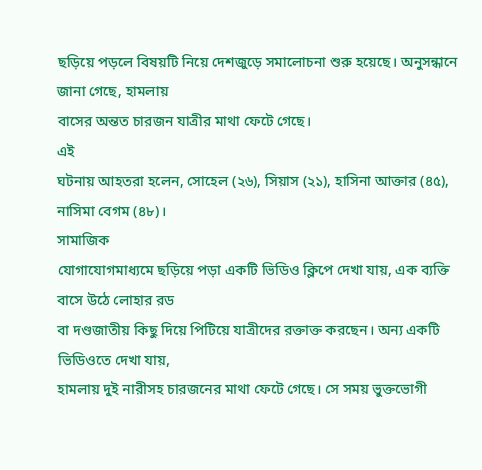ছড়িয়ে পড়লে বিষয়টি নিয়ে দেশজুড়ে সমালোচনা শুরু হয়েছে। অনুসন্ধানে জানা গেছে, হামলায়
বাসের অন্তত চারজন যাত্রীর মাথা ফেটে গেছে।
এই
ঘটনায় আহতরা হলেন, সোহেল (২৬), সিয়াস (২১), হাসিনা আক্তার (৪৫), নাসিমা বেগম (৪৮)।
সামাজিক
যোগাযোগমাধ্যমে ছড়িয়ে পড়া একটি ভিডিও ক্লিপে দেখা যায়, এক ব্যক্তি বাসে উঠে লোহার রড
বা দণ্ডজাতীয় কিছু দিয়ে পিটিয়ে যাত্রীদের রক্তাক্ত করছেন। অন্য একটি ভিডিওতে দেখা যায়,
হামলায় দুই নারীসহ চারজনের মাথা ফেটে গেছে। সে সময় ভুক্তভোগী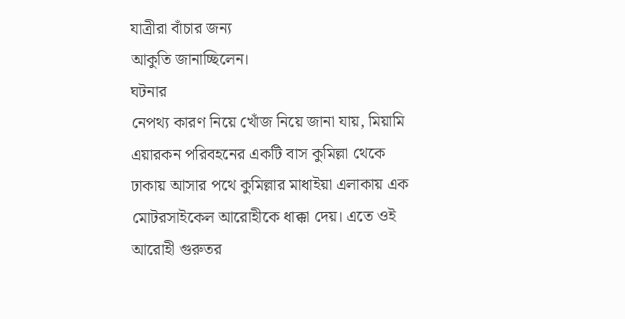যাত্রীরা বাঁচার জন্য
আকুতি জানাচ্ছিলেন।
ঘটনার
নেপথ্য কারণ নিয়ে খোঁজ নিয়ে জানা যায়, মিয়ামি এয়ারকন পরিবহনের একটি বাস কুমিল্লা থেকে
ঢাকায় আসার পথে কুমিল্লার মাধাইয়া এলাকায় এক মোটরসাইকেল আরোহীকে ধাক্কা দেয়। এতে ওই
আরোহী গুরুতর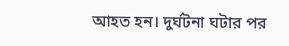আহত হন। দুর্ঘটনা ঘটার পর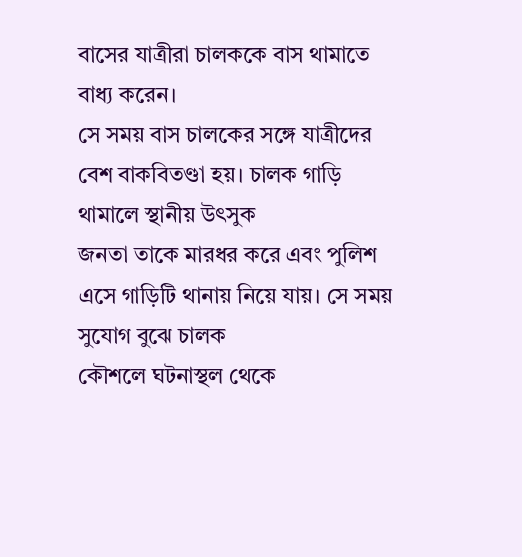বাসের যাত্রীরা চালককে বাস থামাতে বাধ্য করেন।
সে সময় বাস চালকের সঙ্গে যাত্রীদের বেশ বাকবিতণ্ডা হয়। চালক গাড়ি থামালে স্থানীয় উৎসুক
জনতা তাকে মারধর করে এবং পুলিশ এসে গাড়িটি থানায় নিয়ে যায়। সে সময় সুযোগ বুঝে চালক
কৌশলে ঘটনাস্থল থেকে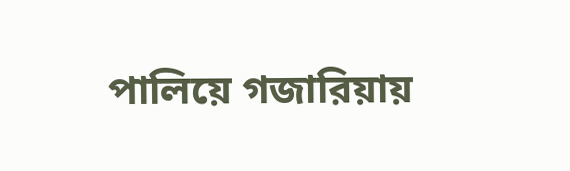পালিয়ে গজারিয়ায়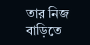তার নিজ বাড়িতে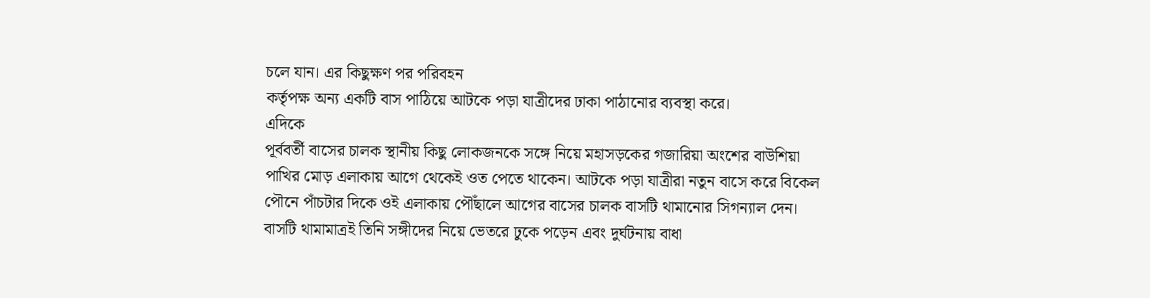চলে যান। এর কিছুক্ষণ পর পরিবহন
কর্তৃপক্ষ অন্য একটি বাস পাঠিয়ে আটকে পড়া যাত্রীদের ঢাকা পাঠানোর ব্যবস্থা করে।
এদিকে
পূর্ববর্তী বাসের চালক স্থানীয় কিছু লোকজনকে সঙ্গে নিয়ে মহাসড়কের গজারিয়া অংশের বাউশিয়া
পাখির মোড় এলাকায় আগে থেকেই ওত পেতে থাকেন। আটকে পড়া যাত্রীরা নতুন বাসে করে বিকেল
পৌনে পাঁচটার দিকে ওই এলাকায় পৌঁছালে আগের বাসের চালক বাসটি থামানোর সিগন্যাল দেন।
বাসটি থামামাত্রই তিনি সঙ্গীদের নিয়ে ভেতরে ঢুকে পড়েন এবং দুর্ঘটনায় বাধা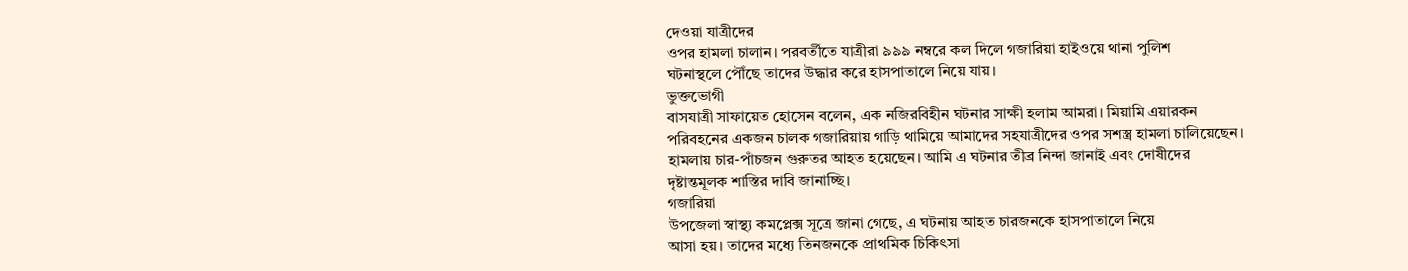দেওয়া যাত্রীদের
ওপর হামলা চালান। পরবর্তীতে যাত্রীরা ৯৯৯ নম্বরে কল দিলে গজারিয়া হাইওয়ে থানা পুলিশ
ঘটনাস্থলে পৌঁছে তাদের উদ্ধার করে হাসপাতালে নিয়ে যায়।
ভুক্তভোগী
বাসযাত্রী সাফায়েত হোসেন বলেন, এক নজিরবিহীন ঘটনার সাক্ষী হলাম আমরা। মিয়ামি এয়ারকন
পরিবহনের একজন চালক গজারিয়ায় গাড়ি থামিয়ে আমাদের সহযাত্রীদের ওপর সশস্ত্র হামলা চালিয়েছেন।
হামলায় চার-পাঁচজন গুরুতর আহত হয়েছেন। আমি এ ঘটনার তীব্র নিন্দা জানাই এবং দোষীদের
দৃষ্টান্তমূলক শাস্তির দাবি জানাচ্ছি।
গজারিয়া
উপজেলা স্বাস্থ্য কমপ্লেক্স সূত্রে জানা গেছে, এ ঘটনায় আহত চারজনকে হাসপাতালে নিয়ে
আসা হয়। তাদের মধ্যে তিনজনকে প্রাথমিক চিকিৎসা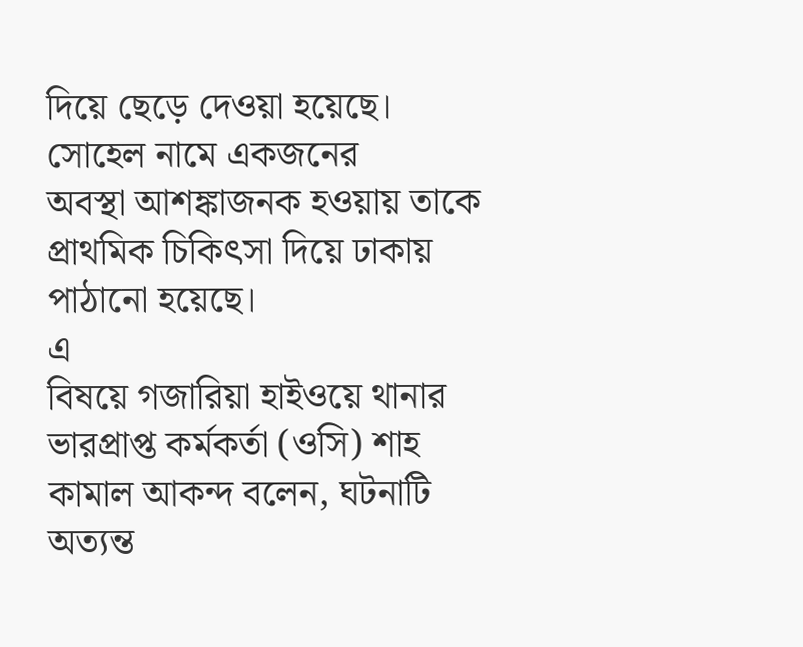দিয়ে ছেড়ে দেওয়া হয়েছে। সোহেল নামে একজনের
অবস্থা আশঙ্কাজনক হওয়ায় তাকে প্রাথমিক চিকিৎসা দিয়ে ঢাকায় পাঠানো হয়েছে।
এ
বিষয়ে গজারিয়া হাইওয়ে থানার ভারপ্রাপ্ত কর্মকর্তা (ওসি) শাহ কামাল আকন্দ বলেন, ঘটনাটি
অত্যন্ত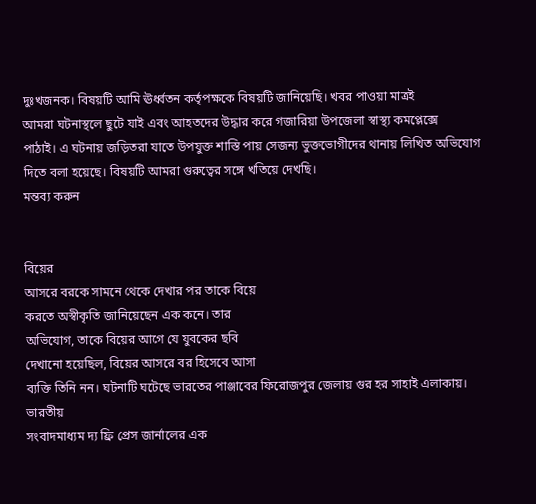দুঃখজনক। বিষয়টি আমি ঊর্ধ্বতন কর্তৃপক্ষকে বিষয়টি জানিয়েছি। খবর পাওয়া মাত্রই
আমরা ঘটনাস্থলে ছুটে যাই এবং আহতদের উদ্ধার করে গজারিয়া উপজেলা স্বাস্থ্য কমপ্লেক্সে
পাঠাই। এ ঘটনায় জড়িতরা যাতে উপযুক্ত শাস্তি পায় সেজন্য ভুক্তভোগীদের থানায় লিখিত অভিযোগ
দিতে বলা হয়েছে। বিষয়টি আমরা গুরুত্বের সঙ্গে খতিয়ে দেখছি।
মন্তব্য করুন


বিয়ের
আসরে বরকে সামনে থেকে দেখার পর তাকে বিয়ে
করতে অস্বীকৃতি জানিয়েছেন এক কনে। তার
অভিযোগ, তাকে বিয়ের আগে যে যুবকের ছবি
দেখানো হয়েছিল, বিয়ের আসরে বর হিসেবে আসা
ব্যক্তি তিনি নন। ঘটনাটি ঘটেছে ভারতের পাঞ্জাবের ফিরোজপুর জেলায় গুর হর সাহাই এলাকায়।
ভারতীয়
সংবাদমাধ্যম দ্য ফ্রি প্রেস জার্নালের এক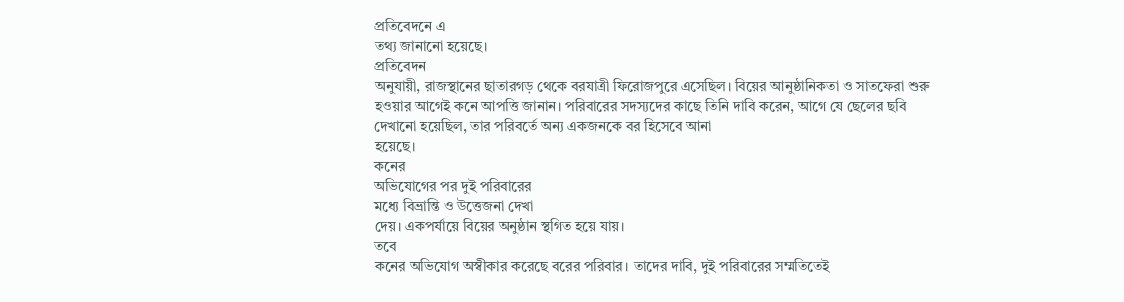প্রতিবেদনে এ
তথ্য জানানো হয়েছে।
প্রতিবেদন
অনুযায়ী, রাজস্থানের ছাতারগড় থেকে বরযাত্রী ফিরোজপুরে এসেছিল। বিয়ের আনুষ্ঠানিকতা ও সাতফেরা শুরু
হওয়ার আগেই কনে আপত্তি জানান। পরিবারের সদস্যদের কাছে তিনি দাবি করেন, আগে যে ছেলের ছবি
দেখানো হয়েছিল, তার পরিবর্তে অন্য একজনকে বর হিসেবে আনা
হয়েছে।
কনের
অভিযোগের পর দুই পরিবারের
মধ্যে বিভ্রান্তি ও উত্তেজনা দেখা
দেয়। একপর্যায়ে বিয়ের অনুষ্ঠান স্থগিত হয়ে যায়।
তবে
কনের অভিযোগ অস্বীকার করেছে বরের পরিবার। তাদের দাবি, দুই পরিবারের সম্মতিতেই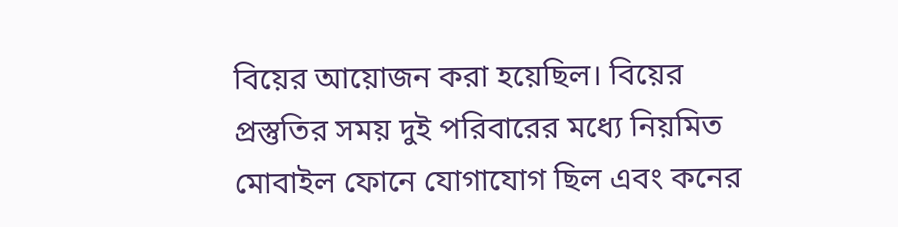বিয়ের আয়োজন করা হয়েছিল। বিয়ের প্রস্তুতির সময় দুই পরিবারের মধ্যে নিয়মিত মোবাইল ফোনে যোগাযোগ ছিল এবং কনের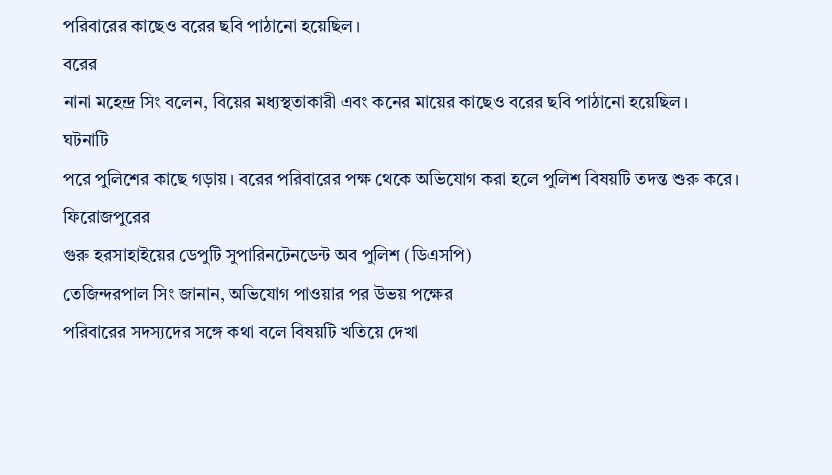পরিবারের কাছেও বরের ছবি পাঠানো হয়েছিল।
বরের
নানা মহেন্দ্র সিং বলেন, বিয়ের মধ্যস্থতাকারী এবং কনের মায়ের কাছেও বরের ছবি পাঠানো হয়েছিল।
ঘটনাটি
পরে পুলিশের কাছে গড়ায়। বরের পরিবারের পক্ষ থেকে অভিযোগ করা হলে পুলিশ বিষয়টি তদন্ত শুরু করে।
ফিরোজপুরের
গুরু হরসাহাইয়ের ডেপুটি সুপারিনটেনডেন্ট অব পুলিশ (ডিএসপি)
তেজিন্দরপাল সিং জানান, অভিযোগ পাওয়ার পর উভয় পক্ষের
পরিবারের সদস্যদের সঙ্গে কথা বলে বিষয়টি খতিয়ে দেখা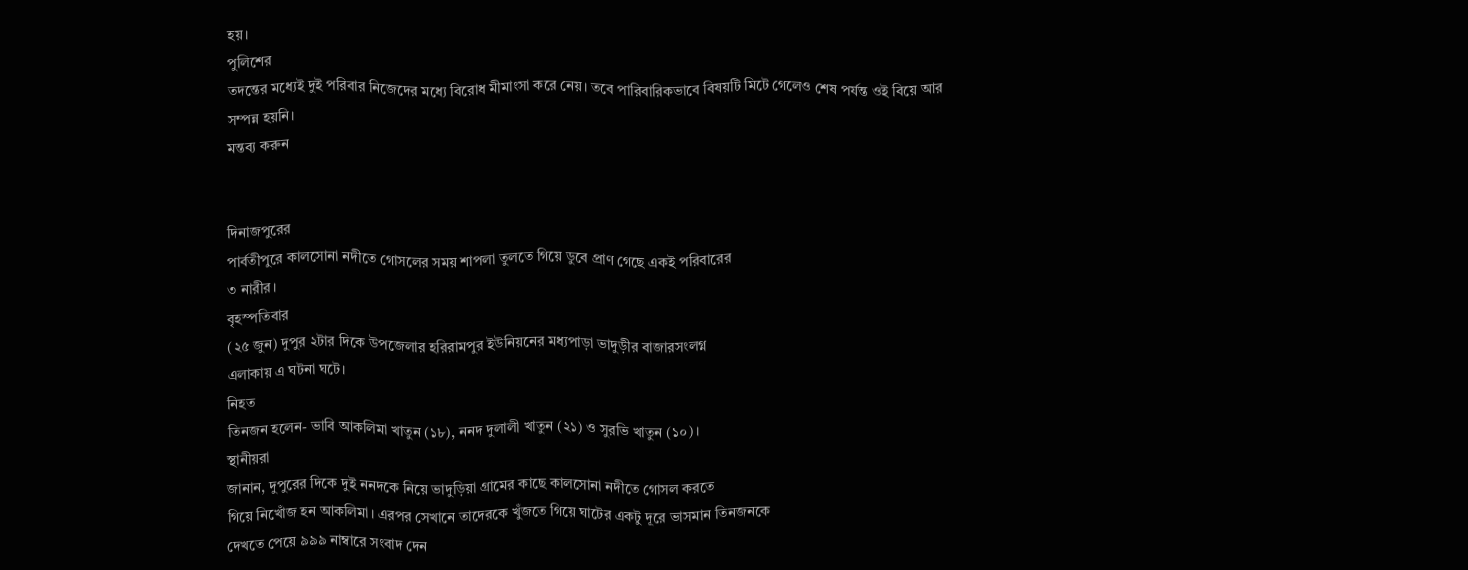হয়।
পুলিশের
তদন্তের মধ্যেই দুই পরিবার নিজেদের মধ্যে বিরোধ মীমাংসা করে নেয়। তবে পারিবারিকভাবে বিষয়টি মিটে গেলেও শেষ পর্যন্ত ওই বিয়ে আর
সম্পন্ন হয়নি।
মন্তব্য করুন


দিনাজপুরের
পার্বতীপুরে কালসোনা নদীতে গোসলের সময় শাপলা তুলতে গিয়ে ডুবে প্রাণ গেছে একই পরিবারের
৩ নারীর।
বৃহস্পতিবার
(২৫ জুন) দুপুর ২টার দিকে উপজেলার হরিরামপুর ইউনিয়নের মধ্যপাড়া ভাদুড়ীর বাজারসংলগ্ন
এলাকায় এ ঘটনা ঘটে।
নিহত
তিনজন হলেন- ভাবি আকলিমা খাতুন (১৮), ননদ দুলালী খাতুন (২১) ও সুরভি খাতুন (১০)।
স্থানীয়রা
জানান, দুপুরের দিকে দুই ননদকে নিয়ে ভাদুড়িয়া গ্রামের কাছে কালসোনা নদীতে গোসল করতে
গিয়ে নিখোঁজ হন আকলিমা। এরপর সেখানে তাদেরকে খুঁজতে গিয়ে ঘাটের একটু দূরে ভাসমান তিনজনকে
দেখতে পেয়ে ৯৯৯ নাম্বারে সংবাদ দেন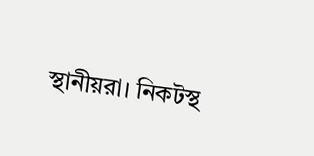স্থানীয়রা। নিকটস্থ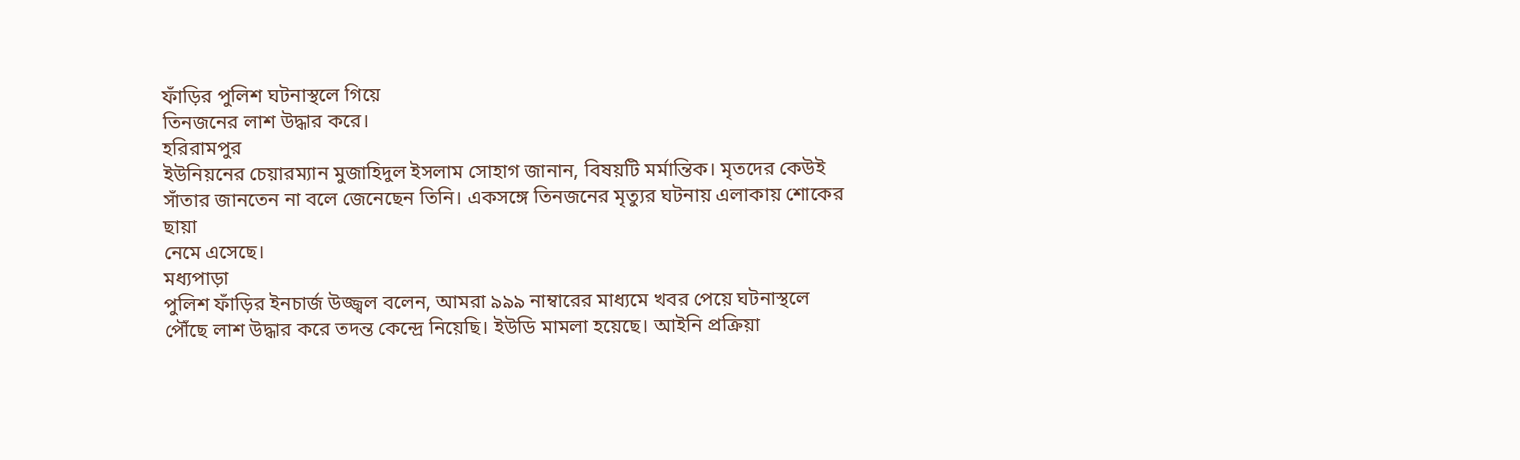ফাঁড়ির পুলিশ ঘটনাস্থলে গিয়ে
তিনজনের লাশ উদ্ধার করে।
হরিরামপুর
ইউনিয়নের চেয়ারম্যান মুজাহিদুল ইসলাম সোহাগ জানান, বিষয়টি মর্মান্তিক। মৃতদের কেউই
সাঁতার জানতেন না বলে জেনেছেন তিনি। একসঙ্গে তিনজনের মৃত্যুর ঘটনায় এলাকায় শোকের ছায়া
নেমে এসেছে।
মধ্যপাড়া
পুলিশ ফাঁড়ির ইনচার্জ উজ্জ্বল বলেন, আমরা ৯৯৯ নাম্বারের মাধ্যমে খবর পেয়ে ঘটনাস্থলে
পৌঁছে লাশ উদ্ধার করে তদন্ত কেন্দ্রে নিয়েছি। ইউডি মামলা হয়েছে। আইনি প্রক্রিয়া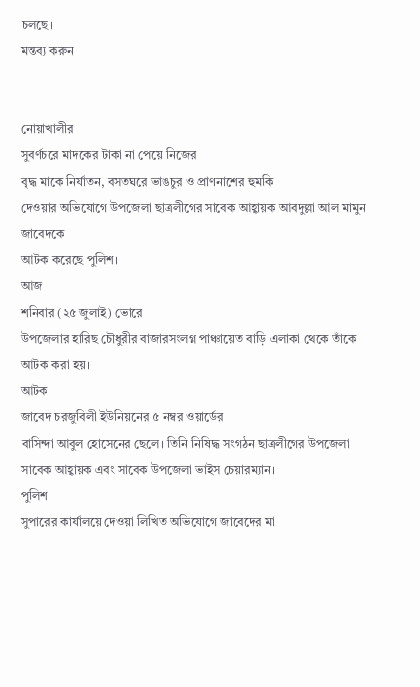চলছে।
মন্তব্য করুন


নোয়াখালীর
সুবর্ণচরে মাদকের টাকা না পেয়ে নিজের
বৃদ্ধ মাকে নির্যাতন, বসতঘরে ভাঙচুর ও প্রাণনাশের হুমকি
দেওয়ার অভিযোগে উপজেলা ছাত্রলীগের সাবেক আহ্বায়ক আবদুল্লা আল মামুন জাবেদকে
আটক করেছে পুলিশ।
আজ
শনিবার (২৫ জুলাই) ভোরে
উপজেলার হারিছ চৌধুরীর বাজারসংলগ্ন পাঞ্চায়েত বাড়ি এলাকা থেকে তাঁকে আটক করা হয়।
আটক
জাবেদ চরজুবিলী ইউনিয়নের ৫ নম্বর ওয়ার্ডের
বাসিন্দা আবুল হোসেনের ছেলে। তিনি নিষিদ্ধ সংগঠন ছাত্রলীগের উপজেলা সাবেক আহ্বায়ক এবং সাবেক উপজেলা ভাইস চেয়ারম্যান।
পুলিশ
সুপারের কার্যালয়ে দেওয়া লিখিত অভিযোগে জাবেদের মা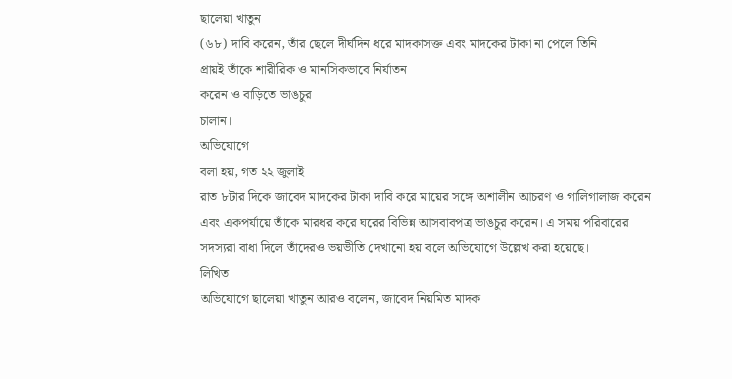ছালেয়া খাতুন
(৬৮) দাবি করেন, তাঁর ছেলে দীর্ঘদিন ধরে মাদকাসক্ত এবং মাদকের টাকা না পেলে তিনি
প্রায়ই তাঁকে শারীরিক ও মানসিকভাবে নির্যাতন
করেন ও বাড়িতে ভাঙচুর
চালান।
অভিযোগে
বলা হয়, গত ২২ জুলাই
রাত ৮টার দিকে জাবেদ মাদকের টাকা দাবি করে মায়ের সঙ্গে অশালীন আচরণ ও গালিগালাজ করেন
এবং একপর্যায়ে তাঁকে মারধর করে ঘরের বিভিন্ন আসবাবপত্র ভাঙচুর করেন। এ সময় পরিবারের
সদস্যরা বাধা দিলে তাঁদেরও ভয়ভীতি দেখানো হয় বলে অভিযোগে উল্লেখ করা হয়েছে।
লিখিত
অভিযোগে ছালেয়া খাতুন আরও বলেন, জাবেদ নিয়মিত মাদক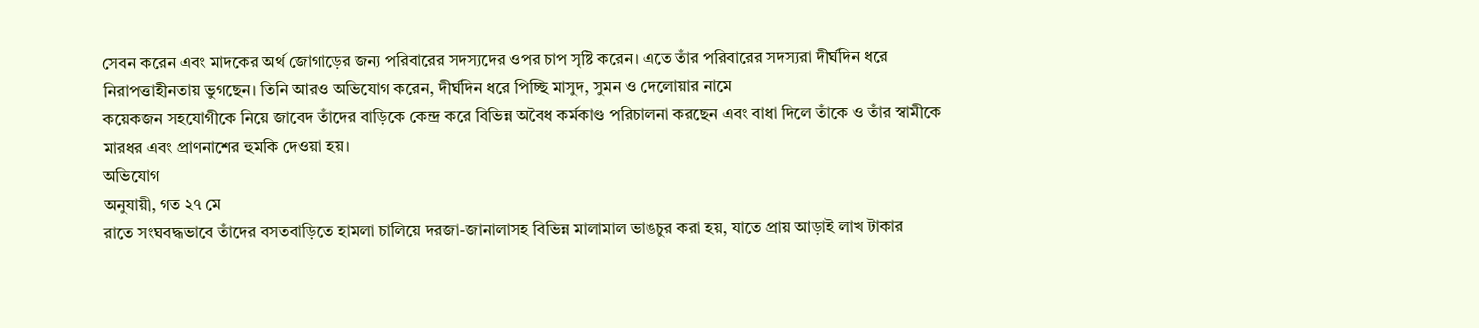সেবন করেন এবং মাদকের অর্থ জোগাড়ের জন্য পরিবারের সদস্যদের ওপর চাপ সৃষ্টি করেন। এতে তাঁর পরিবারের সদস্যরা দীর্ঘদিন ধরে নিরাপত্তাহীনতায় ভুগছেন। তিনি আরও অভিযোগ করেন, দীর্ঘদিন ধরে পিচ্ছি মাসুদ, সুমন ও দেলোয়ার নামে
কয়েকজন সহযোগীকে নিয়ে জাবেদ তাঁদের বাড়িকে কেন্দ্র করে বিভিন্ন অবৈধ কর্মকাণ্ড পরিচালনা করছেন এবং বাধা দিলে তাঁকে ও তাঁর স্বামীকে
মারধর এবং প্রাণনাশের হুমকি দেওয়া হয়।
অভিযোগ
অনুযায়ী, গত ২৭ মে
রাতে সংঘবদ্ধভাবে তাঁদের বসতবাড়িতে হামলা চালিয়ে দরজা-জানালাসহ বিভিন্ন মালামাল ভাঙচুর করা হয়, যাতে প্রায় আড়াই লাখ টাকার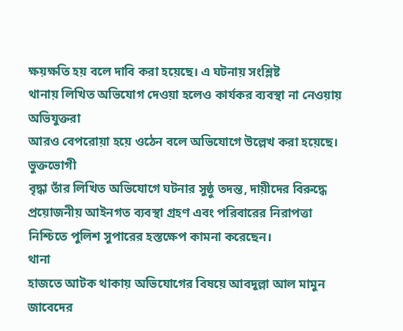ক্ষয়ক্ষতি হয় বলে দাবি করা হয়েছে। এ ঘটনায় সংশ্লিষ্ট
থানায় লিখিত অভিযোগ দেওয়া হলেও কার্যকর ব্যবস্থা না নেওয়ায় অভিযুক্তরা
আরও বেপরোয়া হয়ে ওঠেন বলে অভিযোগে উল্লেখ করা হয়েছে।
ভুক্তভোগী
বৃদ্ধা তাঁর লিখিত অভিযোগে ঘটনার সুষ্ঠু তদন্ত, দায়ীদের বিরুদ্ধে প্রয়োজনীয় আইনগত ব্যবস্থা গ্রহণ এবং পরিবারের নিরাপত্তা নিশ্চিতে পুলিশ সুপারের হস্তক্ষেপ কামনা করেছেন।
থানা
হাজতে আটক থাকায় অভিযোগের বিষয়ে আবদুল্লা আল মামুন জাবেদের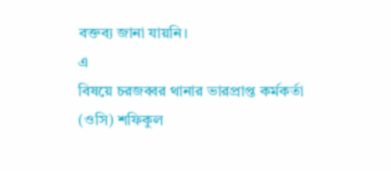বক্তব্য জানা যায়নি।
এ
বিষয়ে চরজব্বর থানার ভারপ্রাপ্ত কর্মকর্তা (ওসি) শফিকুল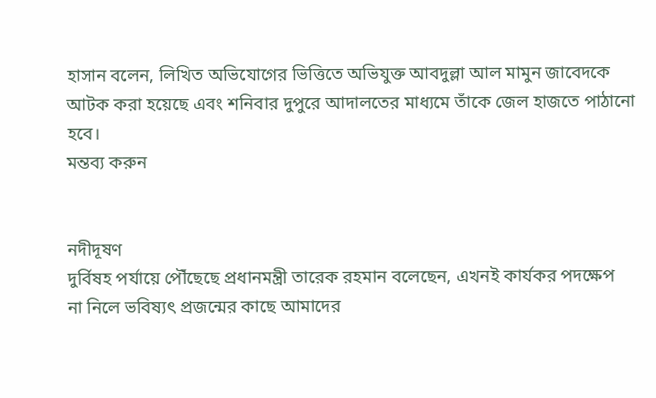হাসান বলেন, লিখিত অভিযোগের ভিত্তিতে অভিযুক্ত আবদুল্লা আল মামুন জাবেদকে
আটক করা হয়েছে এবং শনিবার দুপুরে আদালতের মাধ্যমে তাঁকে জেল হাজতে পাঠানো হবে।
মন্তব্য করুন


নদীদূষণ
দুর্বিষহ পর্যায়ে পৌঁছেছে প্রধানমন্ত্রী তারেক রহমান বলেছেন, এখনই কার্যকর পদক্ষেপ
না নিলে ভবিষ্যৎ প্রজন্মের কাছে আমাদের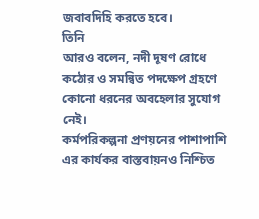জবাবদিহি করতে হবে।
তিনি
আরও বলেন, নদী দূষণ রোধে কঠোর ও সমন্বিত পদক্ষেপ গ্রহণে কোনো ধরনের অবহেলার সুযোগ নেই।
কর্মপরিকল্পনা প্রণয়নের পাশাপাশি এর কার্যকর বাস্তবায়নও নিশ্চিত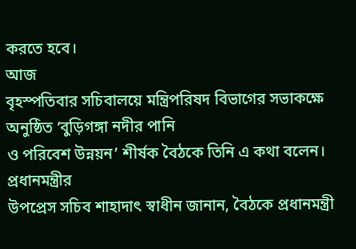করতে হবে।
আজ
বৃহস্পতিবার সচিবালয়ে মন্ত্রিপরিষদ বিভাগের সভাকক্ষে অনুষ্ঠিত ‘বুড়িগঙ্গা নদীর পানি
ও পরিবেশ উন্নয়ন’ শীর্ষক বৈঠকে তিনি এ কথা বলেন।
প্রধানমন্ত্রীর
উপপ্রেস সচিব শাহাদাৎ স্বাধীন জানান, বৈঠকে প্রধানমন্ত্রী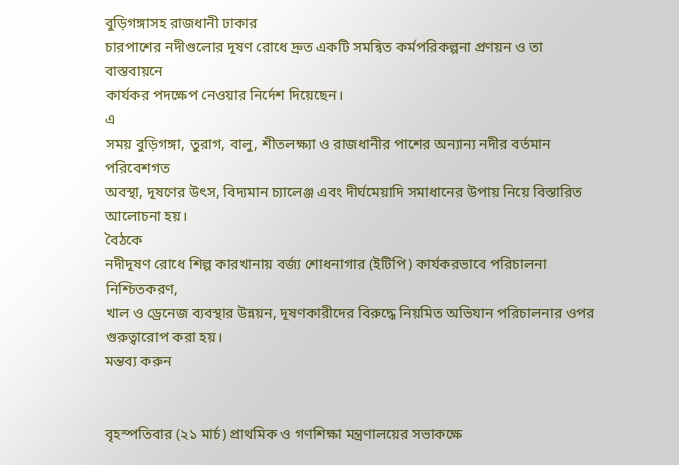বুড়িগঙ্গাসহ রাজধানী ঢাকার
চারপাশের নদীগুলোর দূষণ রোধে দ্রুত একটি সমন্বিত কর্মপরিকল্পনা প্রণয়ন ও তা বাস্তবায়নে
কার্যকর পদক্ষেপ নেওয়ার নির্দেশ দিয়েছেন।
এ
সময় বুড়িগঙ্গা, তুরাগ, বালু, শীতলক্ষ্যা ও রাজধানীর পাশের অন্যান্য নদীর বর্তমান পরিবেশগত
অবস্থা, দূষণের উৎস, বিদ্যমান চ্যালেঞ্জ এবং দীর্ঘমেয়াদি সমাধানের উপায় নিয়ে বিস্তারিত
আলোচনা হয়।
বৈঠকে
নদীদূষণ রোধে শিল্প কারখানায় বর্জ্য শোধনাগার (ইটিপি) কার্যকরভাবে পরিচালনা নিশ্চিতকরণ,
খাল ও ড্রেনেজ ব্যবস্থার উন্নয়ন, দূষণকারীদের বিরুদ্ধে নিয়মিত অভিযান পরিচালনার ওপর
গুরুত্বারোপ করা হয়।
মন্তব্য করুন


বৃহস্পতিবার (২১ মার্চ) প্রাথমিক ও গণশিক্ষা মন্ত্রণালয়ের সভাকক্ষে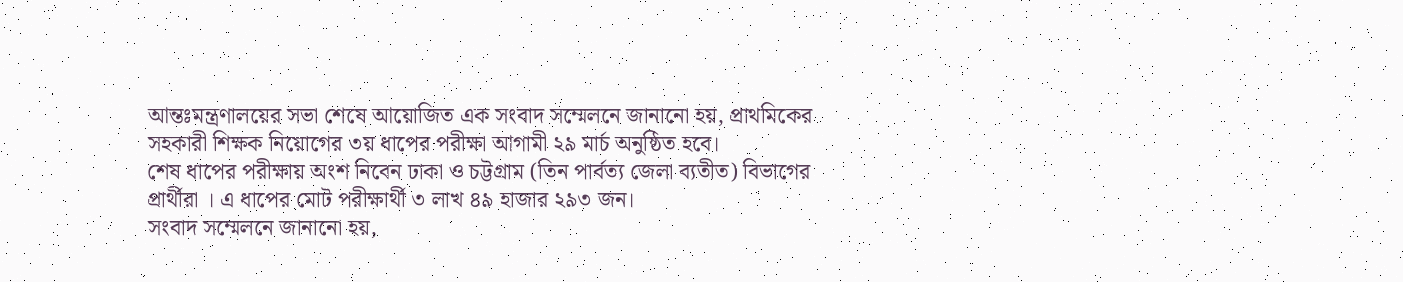আন্তঃমন্ত্রণালয়ের সভা শেষে আয়োজিত এক সংবাদ সম্মেলনে জানানো হয়, প্রাথমিকের সহকারী শিক্ষক নিয়োগের ৩য় ধাপের পরীক্ষা আগামী ২৯ মার্চ অনুষ্ঠিত হবে।
শেষ ধাপের পরীক্ষায় অংশ নিবেন ঢাকা ও চট্টগ্রাম (তিন পার্বত্য জেলা ব্যতীত) বিভাগের প্রার্থীরা । এ ধাপের মোট পরীক্ষার্থী ৩ লাখ ৪৯ হাজার ২৯৩ জন।
সংবাদ সম্মেলনে জানানো হয়,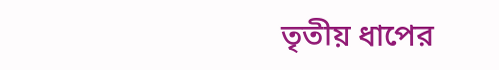তৃতীয় ধাপের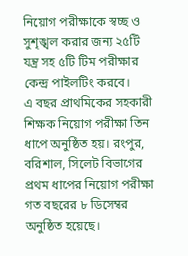নিয়োগ পরীক্ষাকে স্বচ্ছ ও সুশৃঙ্খল করার জন্য ২৫টি যন্ত্র সহ ৫টি টিম পরীক্ষার কেন্দ্র পাইলটিং করবে।
এ বছর প্রাথমিকের সহকারী শিক্ষক নিয়োগ পরীক্ষা তিন ধাপে অনুষ্ঠিত হয়। রংপুর, বরিশাল, সিলেট বিভাগের প্রথম ধাপের নিয়োগ পরীক্ষা গত বছরের ৮ ডিসেম্বর অনুষ্ঠিত হয়েছে।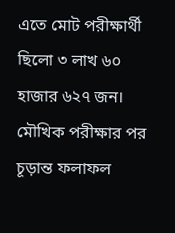এতে মোট পরীক্ষার্থী ছিলো ৩ লাখ ৬০ হাজার ৬২৭ জন। মৌখিক পরীক্ষার পর চূড়ান্ত ফলাফল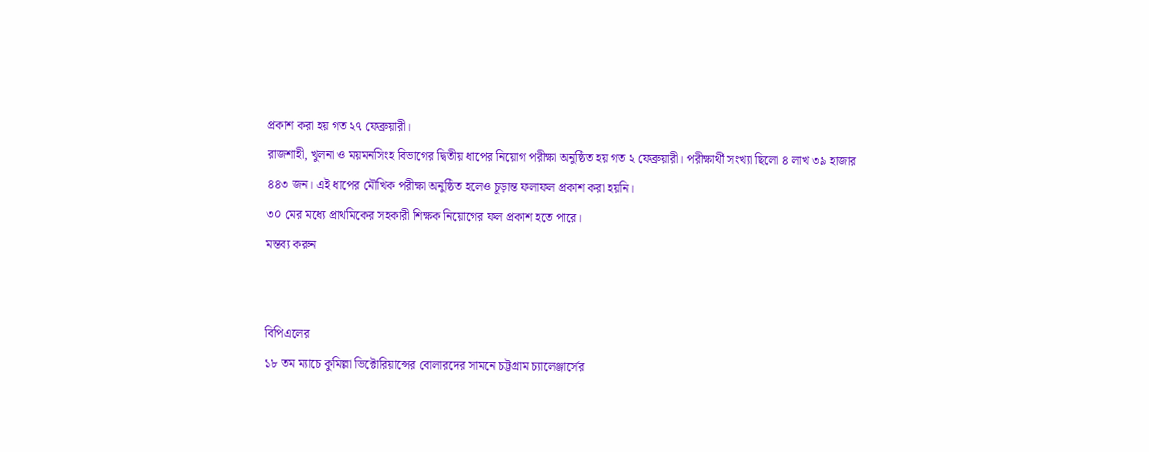প্রকাশ করা হয় গত ২৭ ফেব্রুয়ারী।
রাজশাহী, খুলনা ও ময়মনসিংহ বিভাগের দ্বিতীয় ধাপের নিয়োগ পরীক্ষা অনুষ্ঠিত হয় গত ২ ফেব্রুয়ারী। পরীক্ষার্থী সংখ্যা ছিলো ৪ লাখ ৩৯ হাজার ৪৪৩ জন। এই ধাপের মৌখিক পরীক্ষা অনুষ্ঠিত হলেও চূড়ান্ত ফলাফল প্রকাশ করা হয়নি।
৩০ মের মধ্যে প্রাথমিকের সহকারী শিক্ষক নিয়োগের ফল প্রকাশ হতে পারে।
মন্তব্য করুন


বিপিএলের
১৮ তম ম্যাচে কুমিল্লা ভিক্টোরিয়ান্সের বোলারদের সামনে চট্টগ্রাম চ্যালেঞ্জার্সের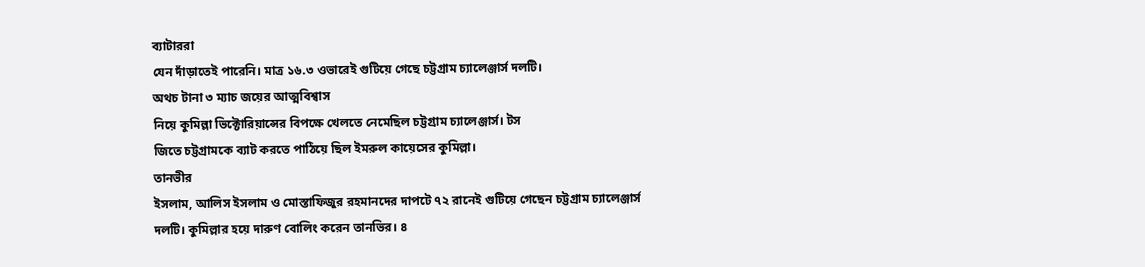ব্যাটাররা
যেন দাঁড়াতেই পারেনি। মাত্র ১৬.৩ ওভারেই গুটিয়ে গেছে চট্টগ্রাম চ্যালেঞ্জার্স দলটি।
অথচ টানা ৩ ম্যাচ জয়ের আত্মবিশ্বাস
নিয়ে কুমিল্লা ভিক্টোরিয়ান্সের বিপক্ষে খেলতে নেমেছিল চট্টগ্রাম চ্যালেঞ্জার্স। টস
জিতে চট্টগ্রামকে ব্যাট করতে পাঠিয়ে ছিল ইমরুল কায়েসের কুমিল্লা।
তানভীর
ইসলাম, আলিস ইসলাম ও মোস্তাফিজুর রহমানদের দাপটে ৭২ রানেই গুটিয়ে গেছেন চট্টগ্রাম চ্যালেঞ্জার্স
দলটি। কুমিল্লার হয়ে দারুণ বোলিং করেন তানভির। ৪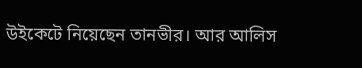উইকেটে নিয়েছেন তানভীর। আর আলিস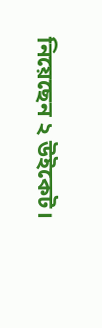নিয়েছেন ২ উইকেট।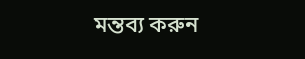মন্তব্য করুন